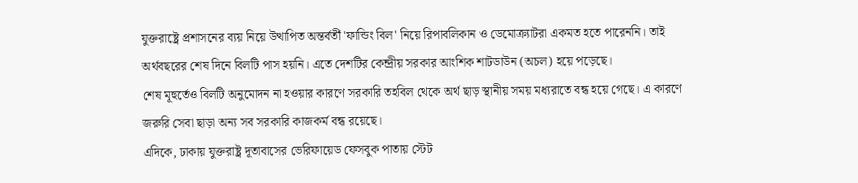যুক্তরাষ্ট্রে প্রশাসনের ব্যয় নিয়ে উত্থাপিত অন্তর্বর্তী 'ফান্ডিং বিল' নিয়ে রিপাবলিকান ও ডেমোক্র্যাটরা একমত হতে পারেননি। তাই অর্থবছরের শেষ দিনে বিলটি পাস হয়নি। এতে দেশটির কেন্দ্রীয় সরকার আংশিক শাটডাউন (অচল) হয়ে পড়েছে।
শেষ মূহুর্তেও বিলটি অনুমোদন না হওয়ার কারণে সরকারি তহবিল থেকে অর্থ ছাড় স্থানীয় সময় মধ্যরাতে বন্ধ হয়ে গেছে। এ কারণে জরুরি সেবা ছাড়া অন্য সব সরকারি কাজকর্ম বন্ধ রয়েছে।
এদিকে, ঢাকায় যুক্তরাষ্ট্র দূতাবাসের ভেরিফায়েড ফেসবুক পাতায় স্টেট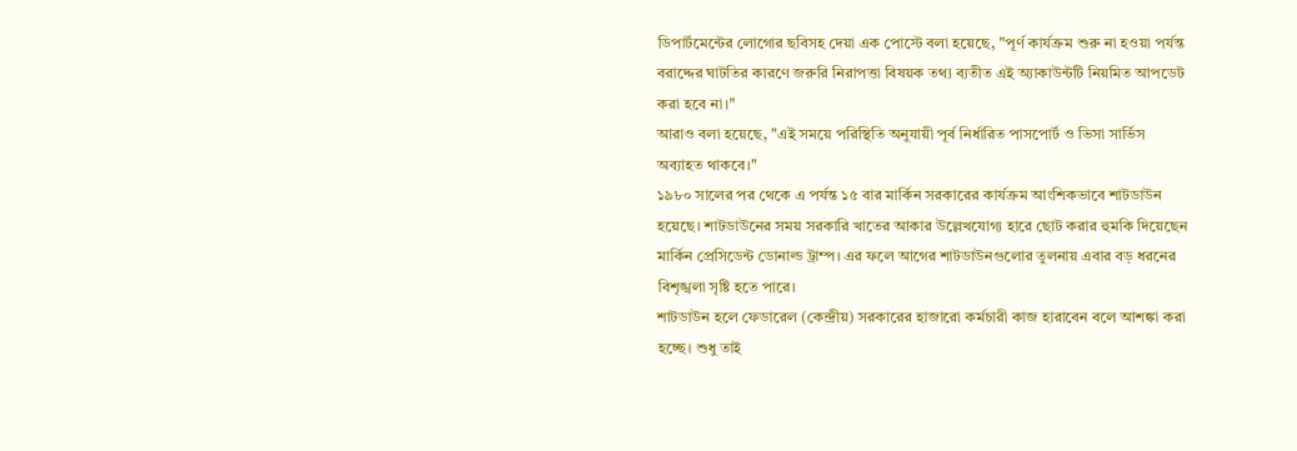ডিপার্টমেন্টের লোগোর ছবিসহ দেয়া এক পোস্টে বলা হয়েছে, "পূর্ণ কার্যক্রম শুরু না হওয়া পর্যন্ত বরাদ্দের ঘাটতির কারণে জরুরি নিরাপত্তা বিষয়ক তথ্য ব্যতীত এই অ্যাকাউন্টটি নিয়মিত আপডেট করা হবে না।"
আরাও বলা হয়েছে, "এই সময়ে পরিস্থিতি অনুযায়ী পূর্ব নির্ধারিত পাসপোর্ট ও ভিসা সার্ভিস অব্যাহত থাকবে।"
১৯৮০ সালের পর থেকে এ পর্যন্ত ১৫ বার মার্কিন সরকারের কার্যক্রম আংশিকভাবে শাটডাউন হয়েছে। শাটডাউনের সময় সরকারি খাতের আকার উল্লেখযোগ্য হারে ছোট করার হুমকি দিয়েছেন মার্কিন প্রেসিডেন্ট ডোনাল্ড ট্রাম্প। এর ফলে আগের শাটডাউনগুলোর তুলনায় এবার বড় ধরনের বিশৃঙ্খলা সৃষ্টি হতে পারে।
শাটডাউন হলে ফেডারেল (কেন্দ্রীয়) সরকারের হাজারো কর্মচারী কাজ হারাবেন বলে আশঙ্কা করা হচ্ছে। শুধু তাই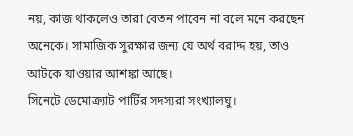নয়, কাজ থাকলেও তারা বেতন পাবেন না বলে মনে করছেন অনেকে। সামাজিক সুরক্ষার জন্য যে অর্থ বরাদ্দ হয়, তাও আটকে যাওয়ার আশঙ্কা আছে।
সিনেটে ডেমোক্র্যাট পার্টির সদস্যরা সংখ্যালঘু।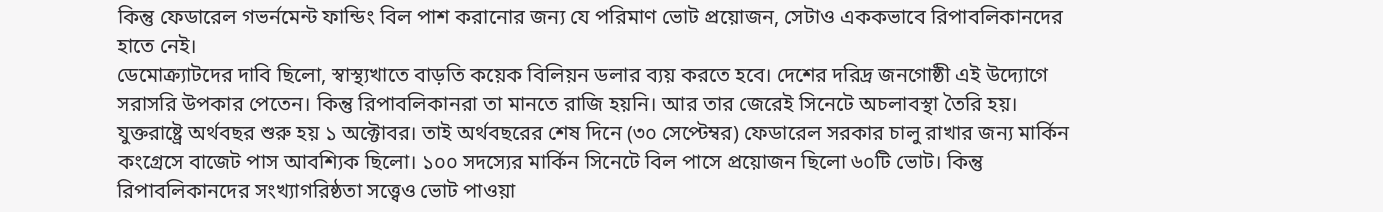কিন্তু ফেডারেল গভর্নমেন্ট ফান্ডিং বিল পাশ করানোর জন্য যে পরিমাণ ভোট প্রয়োজন, সেটাও এককভাবে রিপাবলিকানদের হাতে নেই।
ডেমোক্র্যাটদের দাবি ছিলো, স্বাস্থ্যখাতে বাড়তি কয়েক বিলিয়ন ডলার ব্যয় করতে হবে। দেশের দরিদ্র জনগোষ্ঠী এই উদ্যোগে সরাসরি উপকার পেতেন। কিন্তু রিপাবলিকানরা তা মানতে রাজি হয়নি। আর তার জেরেই সিনেটে অচলাবস্থা তৈরি হয়।
যুক্তরাষ্ট্রে অর্থবছর শুরু হয় ১ অক্টোবর। তাই অর্থবছরের শেষ দিনে (৩০ সেপ্টেম্বর) ফেডারেল সরকার চালু রাখার জন্য মার্কিন কংগ্রেসে বাজেট পাস আবশ্যিক ছিলো। ১০০ সদস্যের মার্কিন সিনেটে বিল পাসে প্রয়োজন ছিলো ৬০টি ভোট। কিন্তু রিপাবলিকানদের সংখ্যাগরিষ্ঠতা সত্ত্বেও ভোট পাওয়া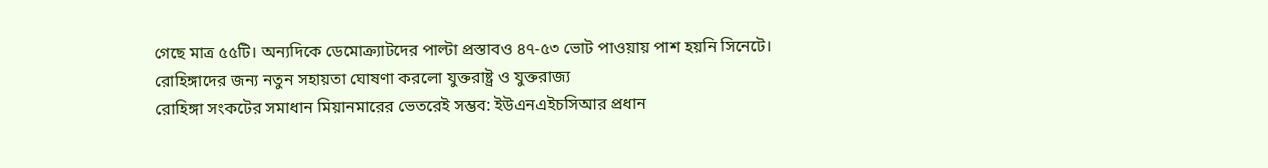গেছে মাত্র ৫৫টি। অন্যদিকে ডেমোক্র্যাটদের পাল্টা প্রস্তাবও ৪৭-৫৩ ভোট পাওয়ায় পাশ হয়নি সিনেটে।
রোহিঙ্গাদের জন্য নতুন সহায়তা ঘোষণা করলো যুক্তরাষ্ট্র ও যুক্তরাজ্য
রোহিঙ্গা সংকটের সমাধান মিয়ানমারের ভেতরেই সম্ভব: ইউএনএইচসিআর প্রধান